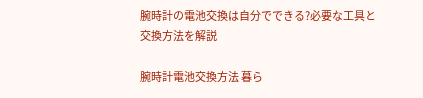腕時計の電池交換は自分でできる?必要な工具と交換方法を解説

腕時計電池交換方法 暮ら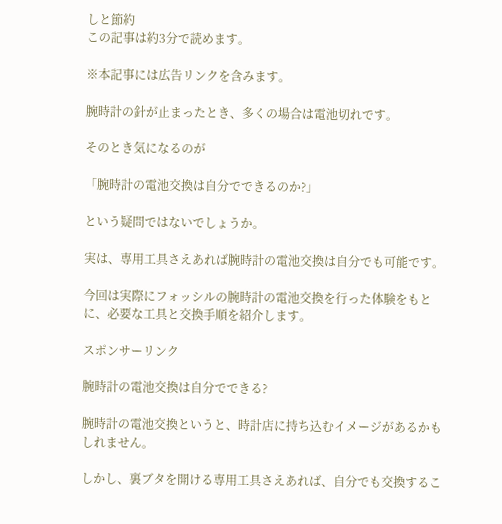しと節約
この記事は約3分で読めます。

※本記事には広告リンクを含みます。

腕時計の針が止まったとき、多くの場合は電池切れです。

そのとき気になるのが

「腕時計の電池交換は自分でできるのか?」

という疑問ではないでしょうか。

実は、専用工具さえあれば腕時計の電池交換は自分でも可能です。

今回は実際にフォッシルの腕時計の電池交換を行った体験をもとに、必要な工具と交換手順を紹介します。

スポンサーリンク

腕時計の電池交換は自分でできる?

腕時計の電池交換というと、時計店に持ち込むイメージがあるかもしれません。

しかし、裏ブタを開ける専用工具さえあれば、自分でも交換するこ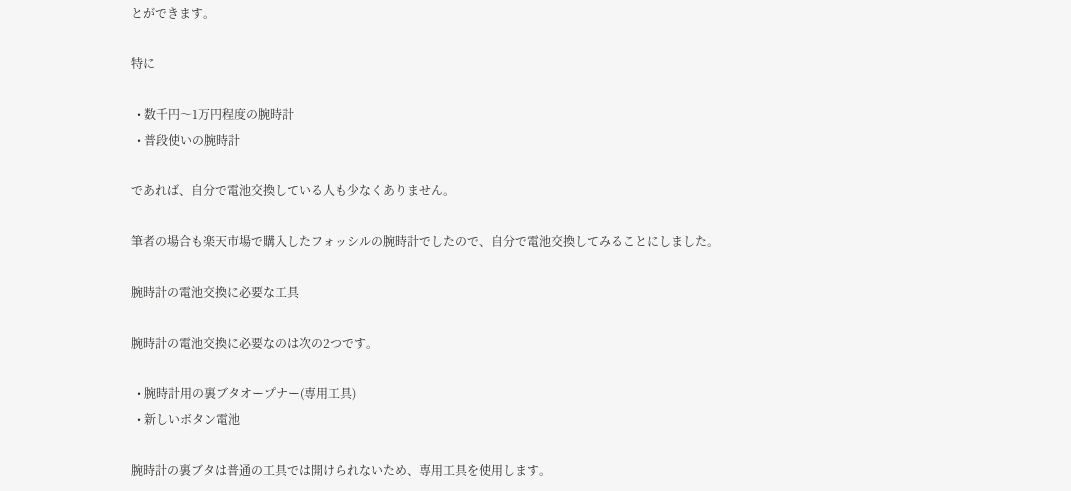とができます。

特に

  • 数千円〜1万円程度の腕時計
  • 普段使いの腕時計

であれば、自分で電池交換している人も少なくありません。

筆者の場合も楽天市場で購入したフォッシルの腕時計でしたので、自分で電池交換してみることにしました。

腕時計の電池交換に必要な工具

腕時計の電池交換に必要なのは次の2つです。

  • 腕時計用の裏ブタオープナー(専用工具)
  • 新しいボタン電池

腕時計の裏ブタは普通の工具では開けられないため、専用工具を使用します。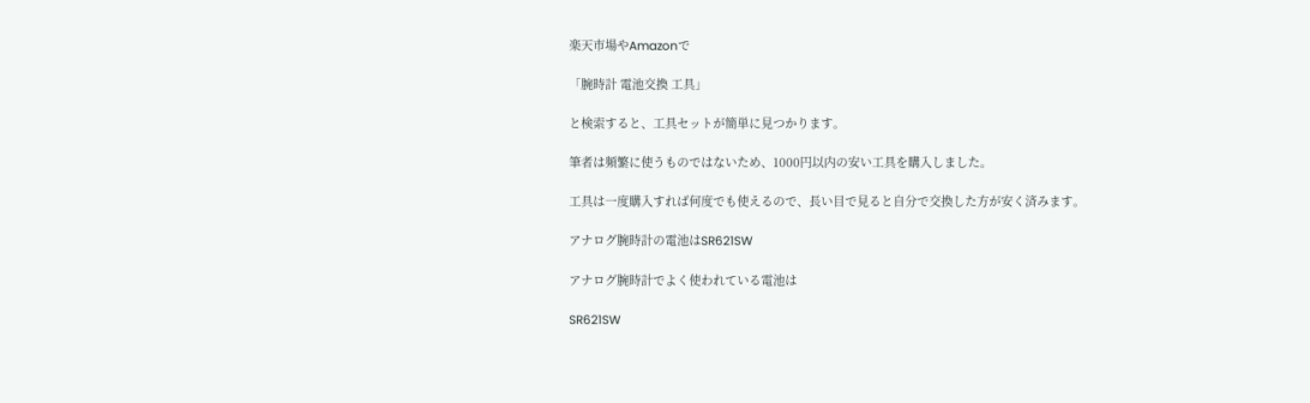楽天市場やAmazonで

「腕時計 電池交換 工具」

と検索すると、工具セットが簡単に見つかります。

筆者は頻繁に使うものではないため、1000円以内の安い工具を購入しました。

工具は一度購入すれば何度でも使えるので、長い目で見ると自分で交換した方が安く済みます。

アナログ腕時計の電池はSR621SW

アナログ腕時計でよく使われている電池は

SR621SW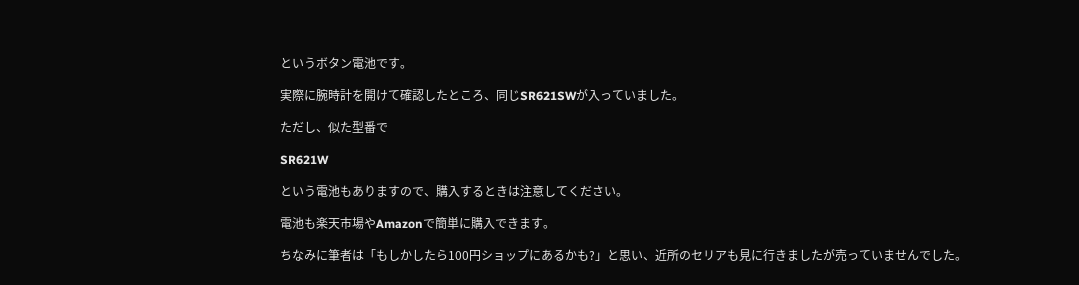というボタン電池です。

実際に腕時計を開けて確認したところ、同じSR621SWが入っていました。

ただし、似た型番で

SR621W

という電池もありますので、購入するときは注意してください。

電池も楽天市場やAmazonで簡単に購入できます。

ちなみに筆者は「もしかしたら100円ショップにあるかも?」と思い、近所のセリアも見に行きましたが売っていませんでした。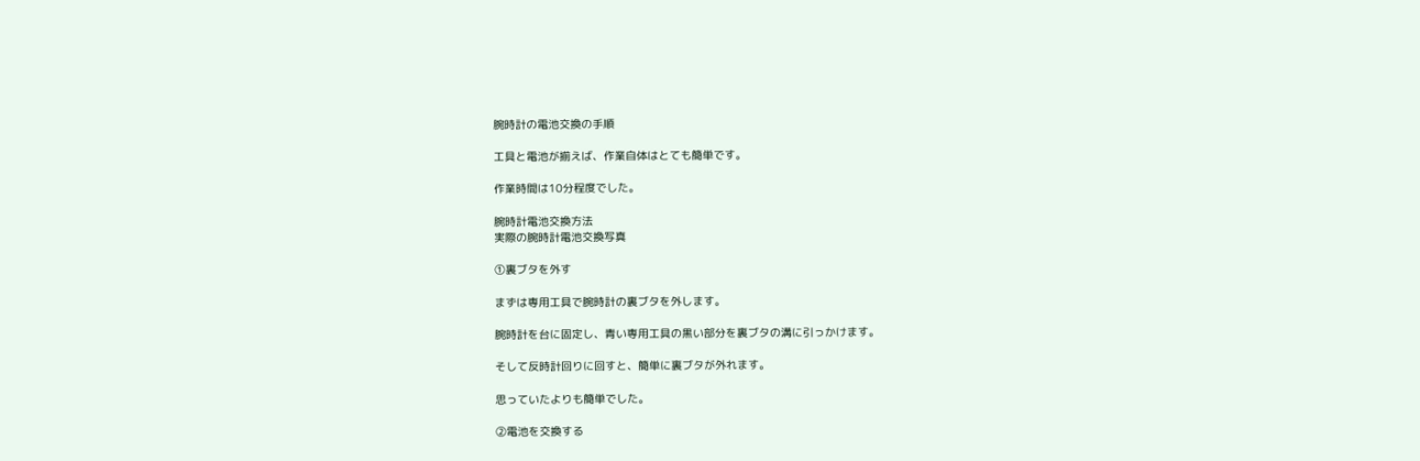腕時計の電池交換の手順

工具と電池が揃えば、作業自体はとても簡単です。

作業時間は10分程度でした。

腕時計電池交換方法
実際の腕時計電池交換写真

①裏ブタを外す

まずは専用工具で腕時計の裏ブタを外します。

腕時計を台に固定し、青い専用工具の黒い部分を裏ブタの溝に引っかけます。

そして反時計回りに回すと、簡単に裏ブタが外れます。

思っていたよりも簡単でした。

②電池を交換する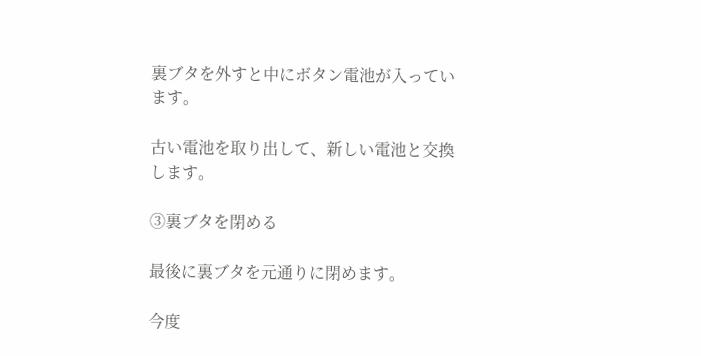裏ブタを外すと中にボタン電池が入っています。

古い電池を取り出して、新しい電池と交換します。

③裏ブタを閉める

最後に裏ブタを元通りに閉めます。

今度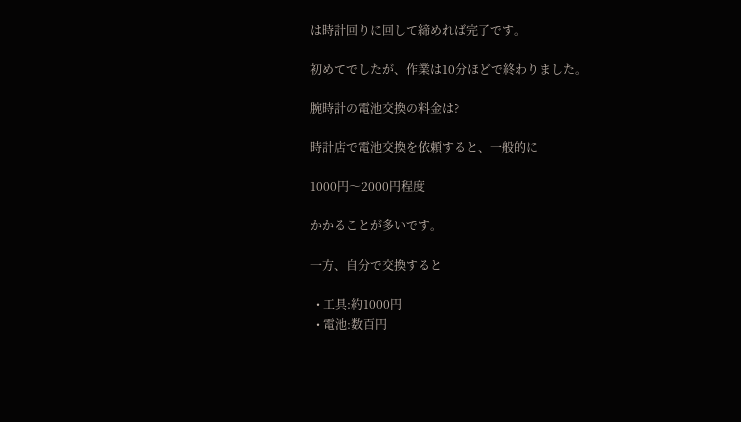は時計回りに回して締めれば完了です。

初めてでしたが、作業は10分ほどで終わりました。

腕時計の電池交換の料金は?

時計店で電池交換を依頼すると、一般的に

1000円〜2000円程度

かかることが多いです。

一方、自分で交換すると

  • 工具:約1000円
  • 電池:数百円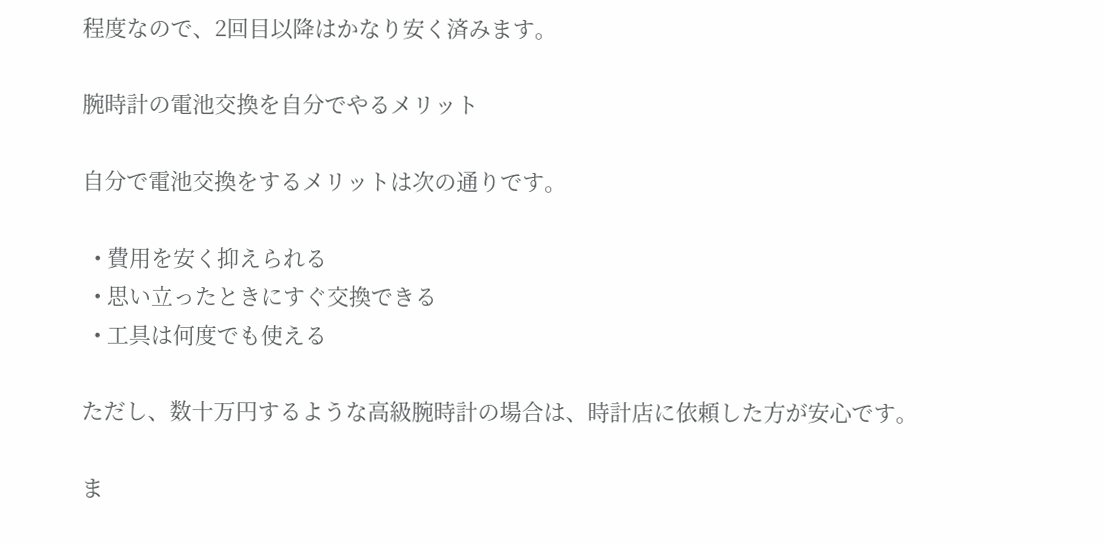程度なので、2回目以降はかなり安く済みます。

腕時計の電池交換を自分でやるメリット

自分で電池交換をするメリットは次の通りです。

  • 費用を安く抑えられる
  • 思い立ったときにすぐ交換できる
  • 工具は何度でも使える

ただし、数十万円するような高級腕時計の場合は、時計店に依頼した方が安心です。

ま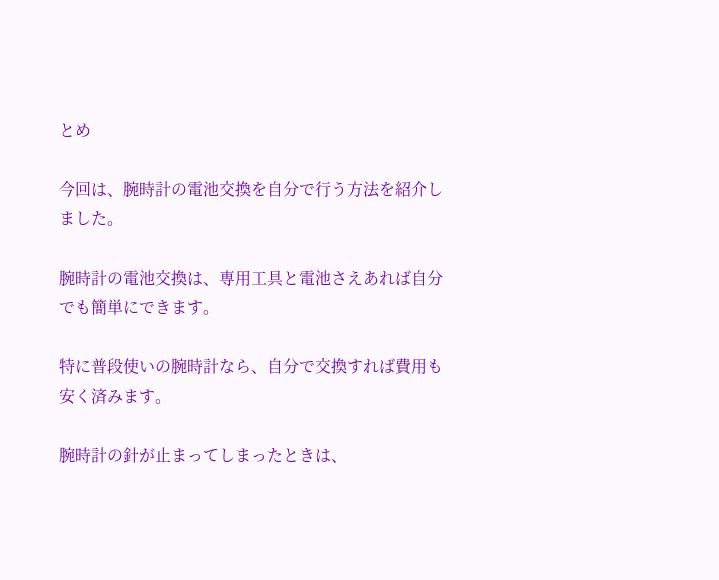とめ

今回は、腕時計の電池交換を自分で行う方法を紹介しました。

腕時計の電池交換は、専用工具と電池さえあれば自分でも簡単にできます。

特に普段使いの腕時計なら、自分で交換すれば費用も安く済みます。

腕時計の針が止まってしまったときは、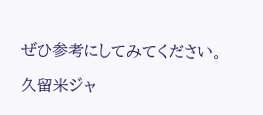ぜひ参考にしてみてください。

久留米ジャ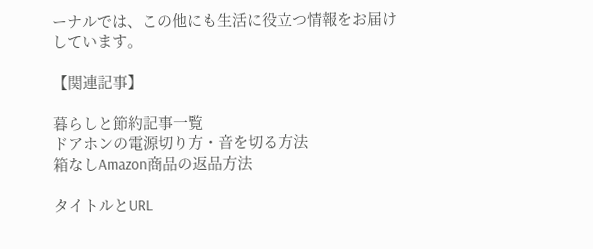ーナルでは、この他にも生活に役立つ情報をお届けしています。

【関連記事】

暮らしと節約記事一覧
ドアホンの電源切り方・音を切る方法
箱なしAmazon商品の返品方法

タイトルとURL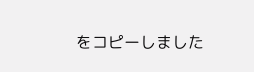をコピーしました